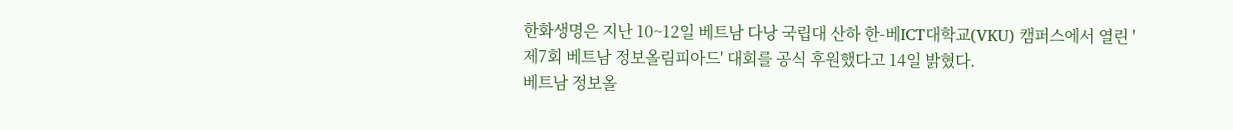한화생명은 지난 10~12일 베트남 다낭 국립대 산하 한-베ICT대학교(VKU) 캠퍼스에서 열린 '제7회 베트남 정보올림피아드' 대회를 공식 후원했다고 14일 밝혔다.
베트남 정보올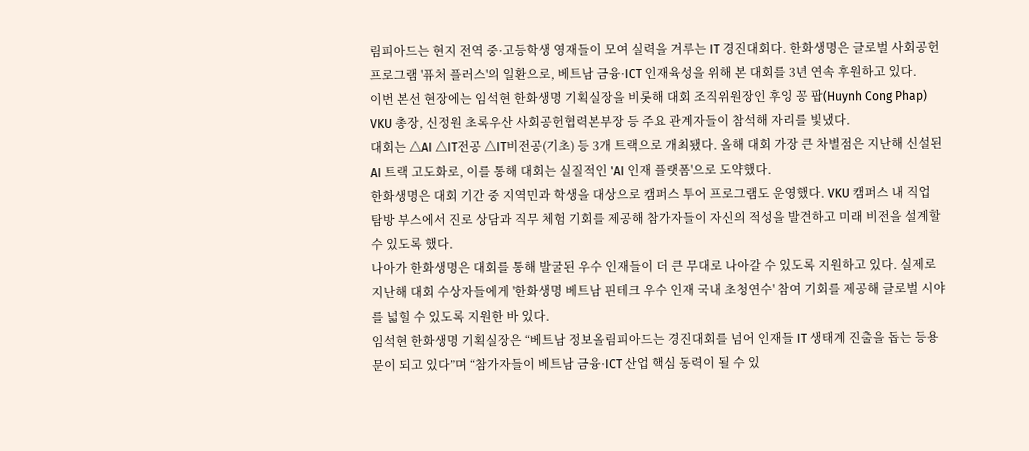림피아드는 현지 전역 중·고등학생 영재들이 모여 실력을 겨루는 IT 경진대회다. 한화생명은 글로벌 사회공헌 프로그램 '퓨처 플러스'의 일환으로, 베트남 금융·ICT 인재육성을 위해 본 대회를 3년 연속 후원하고 있다.
이번 본선 현장에는 임석현 한화생명 기획실장을 비롯해 대회 조직위원장인 후잉 꽁 팝(Huynh Cong Phap) VKU 총장, 신정원 초록우산 사회공헌협력본부장 등 주요 관계자들이 참석해 자리를 빛냈다.
대회는 △AI △IT전공 △IT비전공(기초) 등 3개 트랙으로 개최됐다. 올해 대회 가장 큰 차별점은 지난해 신설된AI 트랙 고도화로, 이를 통해 대회는 실질적인 'AI 인재 플랫폼'으로 도약했다.
한화생명은 대회 기간 중 지역민과 학생을 대상으로 캠퍼스 투어 프로그램도 운영했다. VKU 캠퍼스 내 직업 탐방 부스에서 진로 상담과 직무 체험 기회를 제공해 참가자들이 자신의 적성을 발견하고 미래 비전을 설계할 수 있도록 했다.
나아가 한화생명은 대회를 통해 발굴된 우수 인재들이 더 큰 무대로 나아갈 수 있도록 지원하고 있다. 실제로 지난해 대회 수상자들에게 '한화생명 베트남 핀테크 우수 인재 국내 초청연수' 참여 기회를 제공해 글로벌 시야를 넓힐 수 있도록 지원한 바 있다.
임석현 한화생명 기획실장은 “베트남 정보올림피아드는 경진대회를 넘어 인재들 IT 생태계 진출을 돕는 등용문이 되고 있다”며 “참가자들이 베트남 금융·ICT 산업 핵심 동력이 될 수 있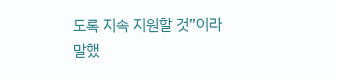도록 지속 지원할 것”이라 말했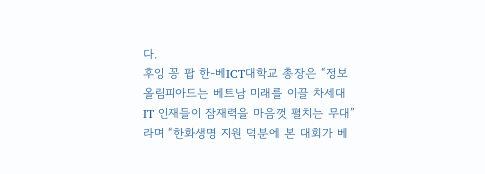다.
후잉 꽁 팝 한-베ICT대학교 총장은 “정보올림피아드는 베트남 미래를 이끌 차세대 IT 인재들이 잠재력을 마음껏 펼치는 무대”라며 “한화생명 지원 덕분에 본 대회가 베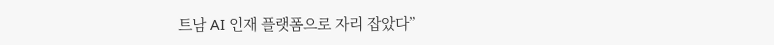트남 AI 인재 플랫폼으로 자리 잡았다”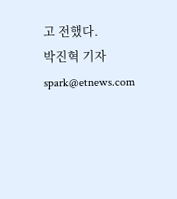고 전했다.
박진혁 기자 spark@etnews.com